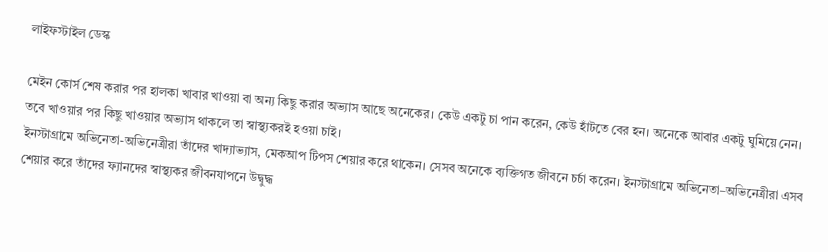লাইফস্টাইল ডেস্ক

মেইন কোর্স শেষ করার পর হালকা খাবার খাওয়া বা অন্য কিছু করার অভ্যাস আছে অনেকের। কেউ একটু চা পান করেন, কেউ হাঁটতে বের হন। অনেকে আবার একটু ঘুমিয়ে নেন। তবে খাওয়ার পর কিছু খাওয়ার অভ্যাস থাকলে তা স্বাস্থ্যকরই হওয়া চাই।
ইনস্টাগ্রামে অভিনেতা-অভিনেত্রীরা তাঁদের খাদ্যাভ্যাস, মেকআপ টিপস শেয়ার করে থাকেন। সেসব অনেকে ব্যক্তিগত জীবনে চর্চা করেন। ইনস্টাগ্রামে অভিনেতা–অভিনেত্রীরা এসব শেয়ার করে তাঁদের ফ্যানদের স্বাস্থ্যকর জীবনযাপনে উদ্বুদ্ধ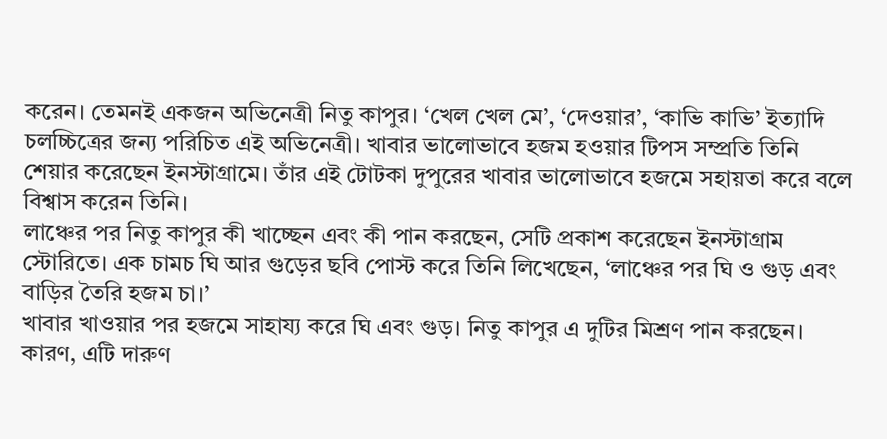করেন। তেমনই একজন অভিনেত্রী নিতু কাপুর। ‘খেল খেল মে’, ‘দেওয়ার’, ‘কাভি কাভি’ ইত্যাদি চলচ্চিত্রের জন্য পরিচিত এই অভিনেত্রী। খাবার ভালোভাবে হজম হওয়ার টিপস সম্প্রতি তিনি শেয়ার করেছেন ইনস্টাগ্রামে। তাঁর এই টোটকা দুপুরের খাবার ভালোভাবে হজমে সহায়তা করে বলে বিশ্বাস করেন তিনি।
লাঞ্চের পর নিতু কাপুর কী খাচ্ছেন এবং কী পান করছেন, সেটি প্রকাশ করেছেন ইনস্টাগ্রাম স্টোরিতে। এক চামচ ঘি আর গুড়ের ছবি পোস্ট করে তিনি লিখেছেন, ‘লাঞ্চের পর ঘি ও গুড় এবং বাড়ির তৈরি হজম চা।’
খাবার খাওয়ার পর হজমে সাহায্য করে ঘি এবং গুড়। নিতু কাপুর এ দুটির মিশ্রণ পান করছেন। কারণ, এটি দারুণ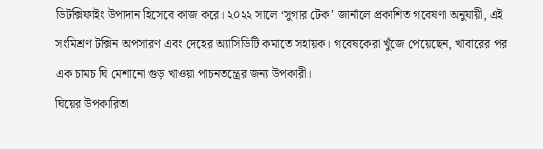ডিটক্সিফাইং উপাদান হিসেবে কাজ করে। ২০২২ সালে ‘সুগার টেক’ জার্নালে প্রকাশিত গবেষণা অনুযায়ী, এই সংমিশ্রণ টক্সিন অপসারণ এবং দেহের অ্যাসিডিটি কমাতে সহায়ক। গবেষকেরা খুঁজে পেয়েছেন, খাবারের পর এক চামচ ঘি মেশানো গুড় খাওয়া পাচনতন্ত্রের জন্য উপকারী।
ঘিয়ের উপকারিতা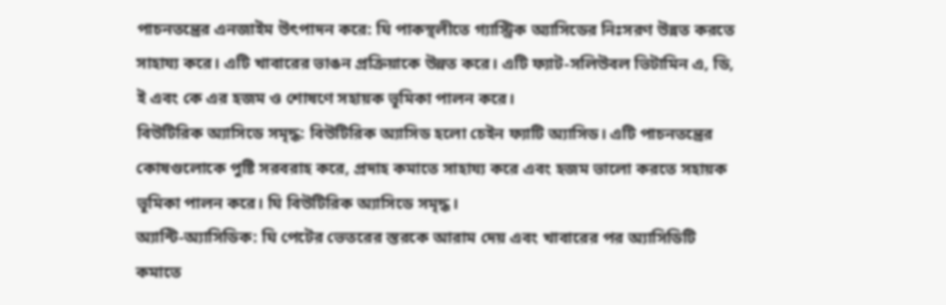পাচনতন্ত্রের এনজাইম উৎপাদন করে: ঘি পাকস্থলীতে গ্যাস্ট্রিক অ্যাসিডের নিঃসরণ উন্নত করতে সাহায্য করে। এটি খাবারের ভাঙন প্রক্রিয়াকে উন্নত করে। এটি ফ্যাট-সলিউবল ভিটামিন এ, ডি, ই এবং কে এর হজম ও শোষণে সহায়ক ভূমিকা পালন করে।
বিউটিরিক অ্যাসিডে সমৃদ্ধ: বিউটিরিক অ্যাসিড হলো চেইন ফ্যাটি অ্যাসিড। এটি পাচনতন্ত্রের কোষগুলোকে পুষ্টি সরবরাহ করে, প্রদাহ কমাতে সাহায্য করে এবং হজম ভালো করতে সহায়ক ভূমিকা পালন করে। ঘি বিউটিরিক অ্যাসিডে সমৃদ্ধ।
অ্যান্টি-অ্যাসিডিক: ঘি পেটের ভেতরের স্তরকে আরাম দেয় এবং খাবারের পর অ্যাসিডিটি কমাতে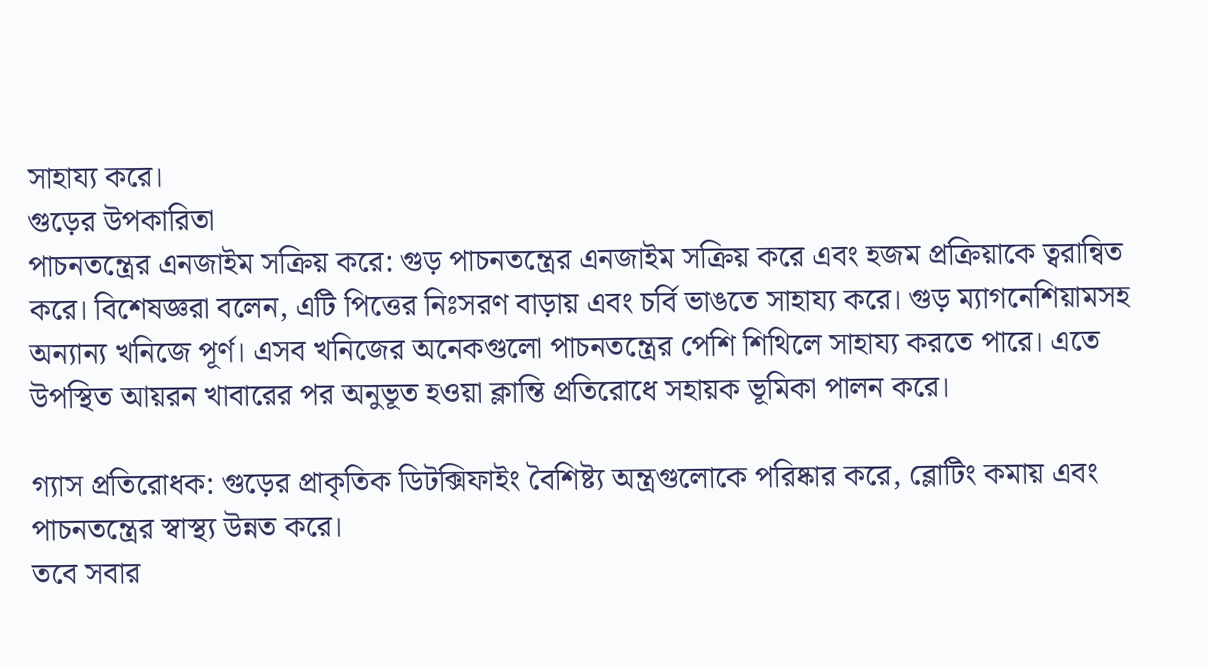সাহায্য করে।
গুড়ের উপকারিতা
পাচনতন্ত্রের এনজাইম সক্রিয় করে: গুড় পাচনতন্ত্রের এনজাইম সক্রিয় করে এবং হজম প্রক্রিয়াকে ত্বরান্বিত করে। বিশেষজ্ঞরা বলেন, এটি পিত্তের নিঃসরণ বাড়ায় এবং চর্বি ভাঙতে সাহায্য করে। গুড় ম্যাগনেশিয়ামসহ অন্যান্য খনিজে পূর্ণ। এসব খনিজের অনেকগুলো পাচনতন্ত্রের পেশি শিথিলে সাহায্য করতে পারে। এতে উপস্থিত আয়রন খাবারের পর অনুভূত হওয়া ক্লান্তি প্রতিরোধে সহায়ক ভূমিকা পালন করে।

গ্যাস প্রতিরোধক: গুড়ের প্রাকৃতিক ডিটক্সিফাইং বৈশিষ্ট্য অন্ত্রগুলোকে পরিষ্কার করে, ব্লোটিং কমায় এবং পাচনতন্ত্রের স্বাস্থ্য উন্নত করে।
তবে সবার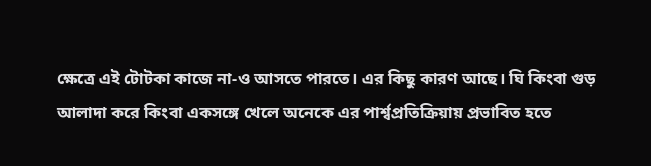ক্ষেত্রে এই টোটকা কাজে না-ও আসতে পারতে। এর কিছু কারণ আছে। ঘি কিংবা গুড় আলাদা করে কিংবা একসঙ্গে খেলে অনেকে এর পার্শ্বপ্রতিক্রিয়ায় প্রভাবিত হতে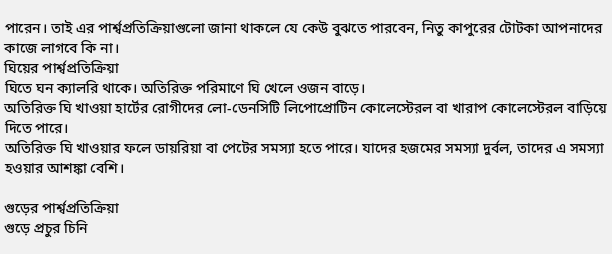পারেন। তাই এর পার্শ্বপ্রতিক্রিয়াগুলো জানা থাকলে যে কেউ বুঝতে পারবেন, নিতু কাপুরের টোটকা আপনাদের কাজে লাগবে কি না।
ঘিয়ের পার্শ্বপ্রতিক্রিয়া
ঘিতে ঘন ক্যালরি থাকে। অতিরিক্ত পরিমাণে ঘি খেলে ওজন বাড়ে।
অতিরিক্ত ঘি খাওয়া হার্টের রোগীদের লো-ডেনসিটি লিপোপ্রোটিন কোলেস্টেরল বা খারাপ কোলেস্টেরল বাড়িয়ে দিতে পারে।
অতিরিক্ত ঘি খাওয়ার ফলে ডায়রিয়া বা পেটের সমস্যা হতে পারে। যাদের হজমের সমস্যা দুর্বল, তাদের এ সমস্যা হওয়ার আশঙ্কা বেশি।

গুড়ের পার্শ্বপ্রতিক্রিয়া
গুড়ে প্রচুর চিনি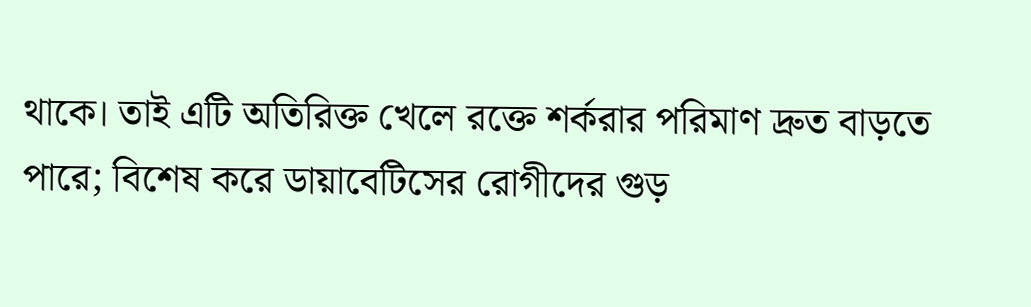থাকে। তাই এটি অতিরিক্ত খেলে রক্তে শর্করার পরিমাণ দ্রুত বাড়তে পারে; বিশেষ করে ডায়াবেটিসের রোগীদের গুড়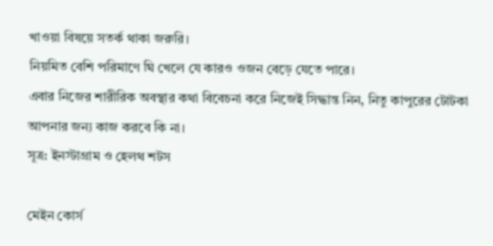খাওয়া বিষয়ে সতর্ক থাকা জরুরি।
নিয়মিত বেশি পরিমাণে ঘি খেলে যে কারও ওজন বেড়ে যেতে পারে।
এবার নিজের শারীরিক অবস্থার কথা বিবেচনা করে নিজেই সিদ্ধান্ত নিন, নিতু কাপুরের টোটকা আপনার জন্য কাজ করবে কি না।
সূত্র: ইনস্টাগ্রাম ও হেলথ শটস

মেইন কোর্স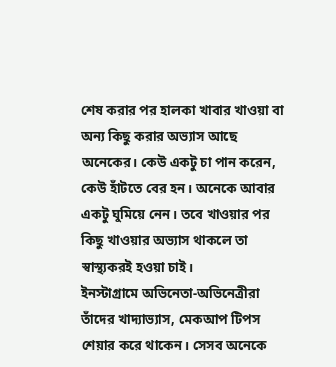শেষ করার পর হালকা খাবার খাওয়া বা অন্য কিছু করার অভ্যাস আছে অনেকের। কেউ একটু চা পান করেন, কেউ হাঁটতে বের হন। অনেকে আবার একটু ঘুমিয়ে নেন। তবে খাওয়ার পর কিছু খাওয়ার অভ্যাস থাকলে তা স্বাস্থ্যকরই হওয়া চাই।
ইনস্টাগ্রামে অভিনেতা-অভিনেত্রীরা তাঁদের খাদ্যাভ্যাস, মেকআপ টিপস শেয়ার করে থাকেন। সেসব অনেকে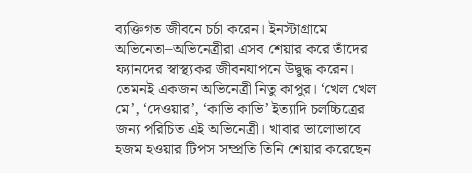ব্যক্তিগত জীবনে চর্চা করেন। ইনস্টাগ্রামে অভিনেতা–অভিনেত্রীরা এসব শেয়ার করে তাঁদের ফ্যানদের স্বাস্থ্যকর জীবনযাপনে উদ্বুদ্ধ করেন। তেমনই একজন অভিনেত্রী নিতু কাপুর। ‘খেল খেল মে’, ‘দেওয়ার’, ‘কাভি কাভি’ ইত্যাদি চলচ্চিত্রের জন্য পরিচিত এই অভিনেত্রী। খাবার ভালোভাবে হজম হওয়ার টিপস সম্প্রতি তিনি শেয়ার করেছেন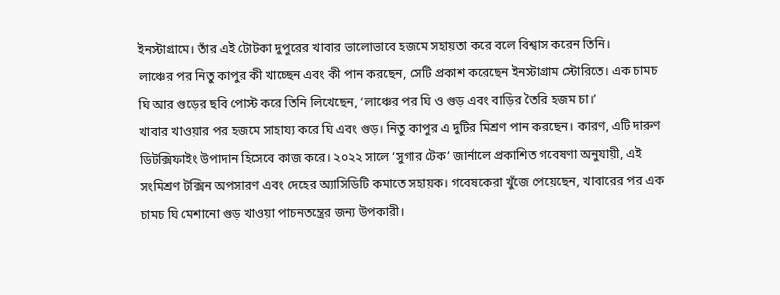ইনস্টাগ্রামে। তাঁর এই টোটকা দুপুরের খাবার ভালোভাবে হজমে সহায়তা করে বলে বিশ্বাস করেন তিনি।
লাঞ্চের পর নিতু কাপুর কী খাচ্ছেন এবং কী পান করছেন, সেটি প্রকাশ করেছেন ইনস্টাগ্রাম স্টোরিতে। এক চামচ ঘি আর গুড়ের ছবি পোস্ট করে তিনি লিখেছেন, ‘লাঞ্চের পর ঘি ও গুড় এবং বাড়ির তৈরি হজম চা।’
খাবার খাওয়ার পর হজমে সাহায্য করে ঘি এবং গুড়। নিতু কাপুর এ দুটির মিশ্রণ পান করছেন। কারণ, এটি দারুণ ডিটক্সিফাইং উপাদান হিসেবে কাজ করে। ২০২২ সালে ‘সুগার টেক’ জার্নালে প্রকাশিত গবেষণা অনুযায়ী, এই সংমিশ্রণ টক্সিন অপসারণ এবং দেহের অ্যাসিডিটি কমাতে সহায়ক। গবেষকেরা খুঁজে পেয়েছেন, খাবারের পর এক চামচ ঘি মেশানো গুড় খাওয়া পাচনতন্ত্রের জন্য উপকারী।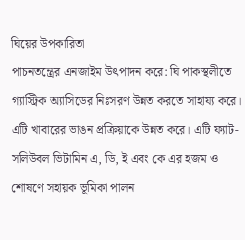ঘিয়ের উপকারিতা
পাচনতন্ত্রের এনজাইম উৎপাদন করে: ঘি পাকস্থলীতে গ্যাস্ট্রিক অ্যাসিডের নিঃসরণ উন্নত করতে সাহায্য করে। এটি খাবারের ভাঙন প্রক্রিয়াকে উন্নত করে। এটি ফ্যাট-সলিউবল ভিটামিন এ, ডি, ই এবং কে এর হজম ও শোষণে সহায়ক ভূমিকা পালন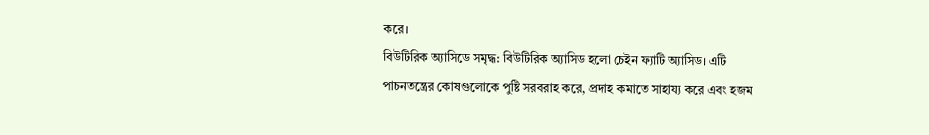করে।
বিউটিরিক অ্যাসিডে সমৃদ্ধ: বিউটিরিক অ্যাসিড হলো চেইন ফ্যাটি অ্যাসিড। এটি পাচনতন্ত্রের কোষগুলোকে পুষ্টি সরবরাহ করে, প্রদাহ কমাতে সাহায্য করে এবং হজম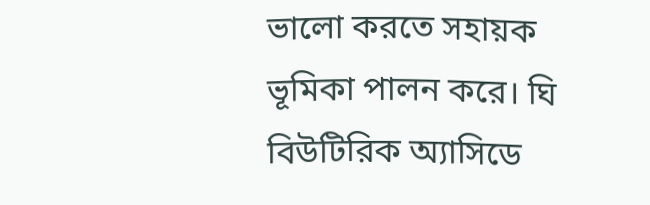ভালো করতে সহায়ক ভূমিকা পালন করে। ঘি বিউটিরিক অ্যাসিডে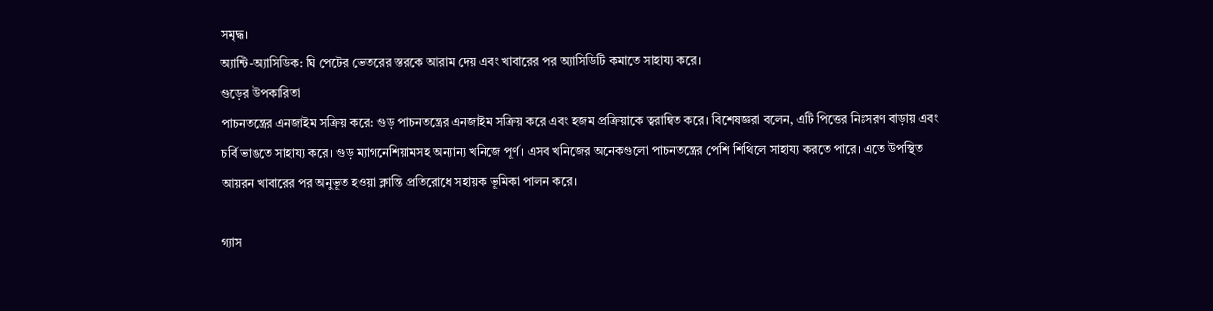সমৃদ্ধ।
অ্যান্টি-অ্যাসিডিক: ঘি পেটের ভেতরের স্তরকে আরাম দেয় এবং খাবারের পর অ্যাসিডিটি কমাতে সাহায্য করে।
গুড়ের উপকারিতা
পাচনতন্ত্রের এনজাইম সক্রিয় করে: গুড় পাচনতন্ত্রের এনজাইম সক্রিয় করে এবং হজম প্রক্রিয়াকে ত্বরান্বিত করে। বিশেষজ্ঞরা বলেন, এটি পিত্তের নিঃসরণ বাড়ায় এবং চর্বি ভাঙতে সাহায্য করে। গুড় ম্যাগনেশিয়ামসহ অন্যান্য খনিজে পূর্ণ। এসব খনিজের অনেকগুলো পাচনতন্ত্রের পেশি শিথিলে সাহায্য করতে পারে। এতে উপস্থিত আয়রন খাবারের পর অনুভূত হওয়া ক্লান্তি প্রতিরোধে সহায়ক ভূমিকা পালন করে।

গ্যাস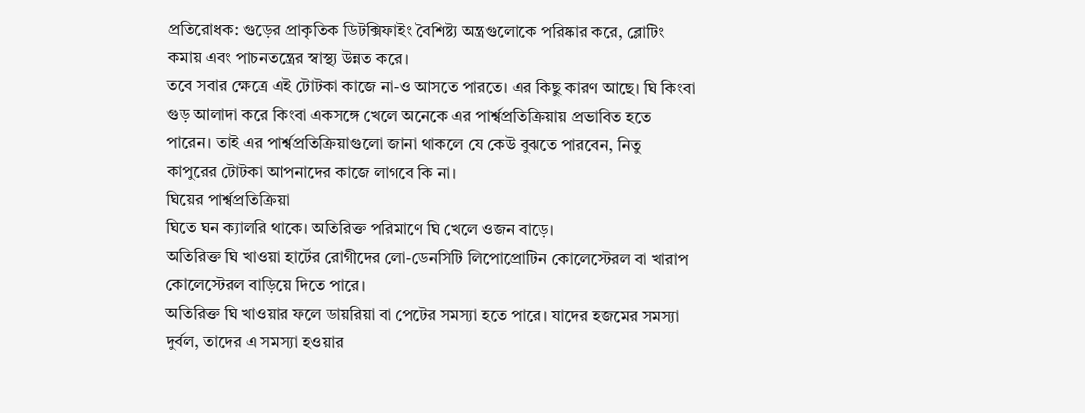প্রতিরোধক: গুড়ের প্রাকৃতিক ডিটক্সিফাইং বৈশিষ্ট্য অন্ত্রগুলোকে পরিষ্কার করে, ব্লোটিং কমায় এবং পাচনতন্ত্রের স্বাস্থ্য উন্নত করে।
তবে সবার ক্ষেত্রে এই টোটকা কাজে না-ও আসতে পারতে। এর কিছু কারণ আছে। ঘি কিংবা গুড় আলাদা করে কিংবা একসঙ্গে খেলে অনেকে এর পার্শ্বপ্রতিক্রিয়ায় প্রভাবিত হতে পারেন। তাই এর পার্শ্বপ্রতিক্রিয়াগুলো জানা থাকলে যে কেউ বুঝতে পারবেন, নিতু কাপুরের টোটকা আপনাদের কাজে লাগবে কি না।
ঘিয়ের পার্শ্বপ্রতিক্রিয়া
ঘিতে ঘন ক্যালরি থাকে। অতিরিক্ত পরিমাণে ঘি খেলে ওজন বাড়ে।
অতিরিক্ত ঘি খাওয়া হার্টের রোগীদের লো-ডেনসিটি লিপোপ্রোটিন কোলেস্টেরল বা খারাপ কোলেস্টেরল বাড়িয়ে দিতে পারে।
অতিরিক্ত ঘি খাওয়ার ফলে ডায়রিয়া বা পেটের সমস্যা হতে পারে। যাদের হজমের সমস্যা দুর্বল, তাদের এ সমস্যা হওয়ার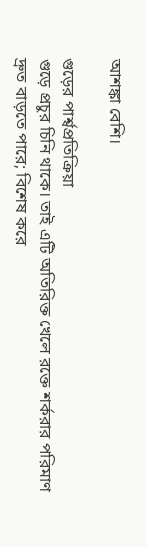আশঙ্কা বেশি।

গুড়ের পার্শ্বপ্রতিক্রিয়া
গুড়ে প্রচুর চিনি থাকে। তাই এটি অতিরিক্ত খেলে রক্তে শর্করার পরিমাণ দ্রুত বাড়তে পারে; বিশেষ করে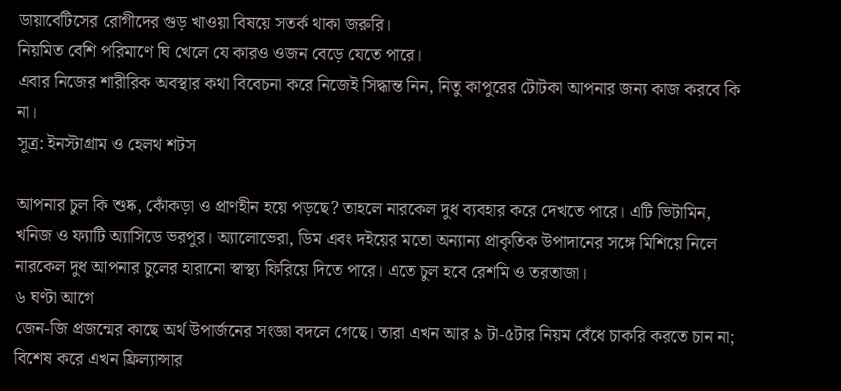ডায়াবেটিসের রোগীদের গুড় খাওয়া বিষয়ে সতর্ক থাকা জরুরি।
নিয়মিত বেশি পরিমাণে ঘি খেলে যে কারও ওজন বেড়ে যেতে পারে।
এবার নিজের শারীরিক অবস্থার কথা বিবেচনা করে নিজেই সিদ্ধান্ত নিন, নিতু কাপুরের টোটকা আপনার জন্য কাজ করবে কি না।
সূত্র: ইনস্টাগ্রাম ও হেলথ শটস

আপনার চুল কি শুষ্ক, কোঁকড়া ও প্রাণহীন হয়ে পড়ছে? তাহলে নারকেল দুধ ব্যবহার করে দেখতে পারে। এটি ভিটামিন, খনিজ ও ফ্যাটি অ্যাসিডে ভরপুর। অ্যালোভেরা, ডিম এবং দইয়ের মতো অন্যান্য প্রাকৃতিক উপাদানের সঙ্গে মিশিয়ে নিলে নারকেল দুধ আপনার চুলের হারানো স্বাস্থ্য ফিরিয়ে দিতে পারে। এতে চুল হবে রেশমি ও তরতাজা।
৬ ঘণ্টা আগে
জেন-জি প্রজন্মের কাছে অর্থ উপার্জনের সংজ্ঞা বদলে গেছে। তারা এখন আর ৯ টা-৫টার নিয়ম বেঁধে চাকরি করতে চান না; বিশেষ করে এখন ফ্রিল্যান্সার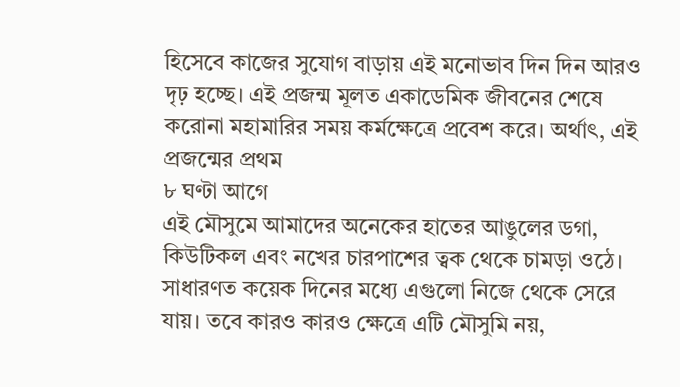হিসেবে কাজের সুযোগ বাড়ায় এই মনোভাব দিন দিন আরও দৃঢ় হচ্ছে। এই প্রজন্ম মূলত একাডেমিক জীবনের শেষে করোনা মহামারির সময় কর্মক্ষেত্রে প্রবেশ করে। অর্থাৎ, এই প্রজন্মের প্রথম
৮ ঘণ্টা আগে
এই মৌসুমে আমাদের অনেকের হাতের আঙুলের ডগা, কিউটিকল এবং নখের চারপাশের ত্বক থেকে চামড়া ওঠে। সাধারণত কয়েক দিনের মধ্যে এগুলো নিজে থেকে সেরে যায়। তবে কারও কারও ক্ষেত্রে এটি মৌসুমি নয়,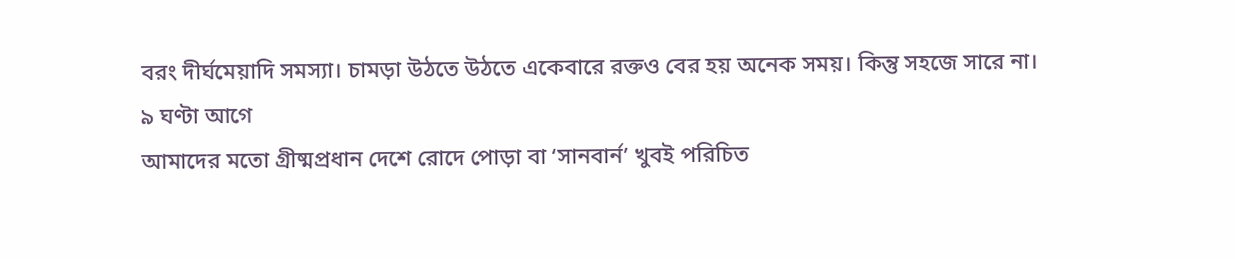বরং দীর্ঘমেয়াদি সমস্যা। চামড়া উঠতে উঠতে একেবারে রক্তও বের হয় অনেক সময়। কিন্তু সহজে সারে না।
৯ ঘণ্টা আগে
আমাদের মতো গ্রীষ্মপ্রধান দেশে রোদে পোড়া বা ‘সানবার্ন’ খুবই পরিচিত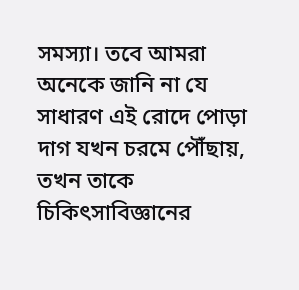সমস্যা। তবে আমরা অনেকে জানি না যে সাধারণ এই রোদে পোড়া দাগ যখন চরমে পৌঁছায়, তখন তাকে চিকিৎসাবিজ্ঞানের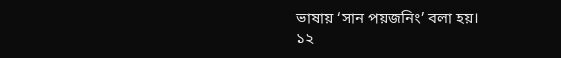ভাষায় ‘সান পয়জনিং’ বলা হয়।
১২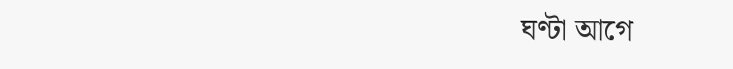ঘণ্টা আগে